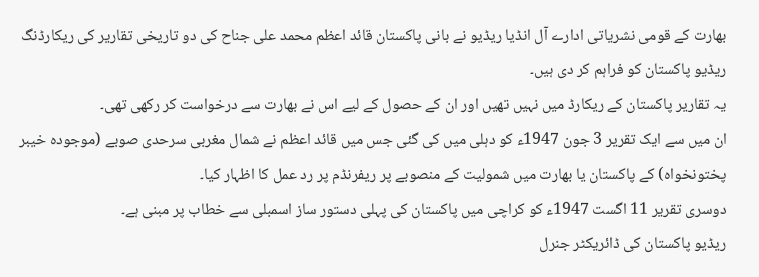بھارت کے قومی نشریاتی ادارے آل انڈیا ریڈیو نے بانی پاکستان قائد اعظم محمد علی جناح کی دو تاریخی تقاریر کی ریکارڈنگ ریڈیو پاکستان کو فراہم کر دی ہیں۔
یہ تقاریر پاکستان کے ریکارڈ میں نہیں تھیں اور ان کے حصول کے لیے اس نے بھارت سے درخواست کر رکھی تھی۔
ان میں سے ایک تقریر 3 جون 1947ء کو دہلی میں کی گئی جس میں قائد اعظم نے شمال مغربی سرحدی صوبے (موجودہ خیبر پختونخواہ) کے پاکستان یا بھارت میں شمولیت کے منصوبے پر ریفرنڈم پر رد عمل کا اظہار کیا۔
دوسری تقریر 11 اگست 1947ء کو کراچی میں پاکستان کی پہلی دستور ساز اسمبلی سے خطاب پر مبنی ہے۔
ریڈیو پاکستان کی ڈائریکٹر جنرل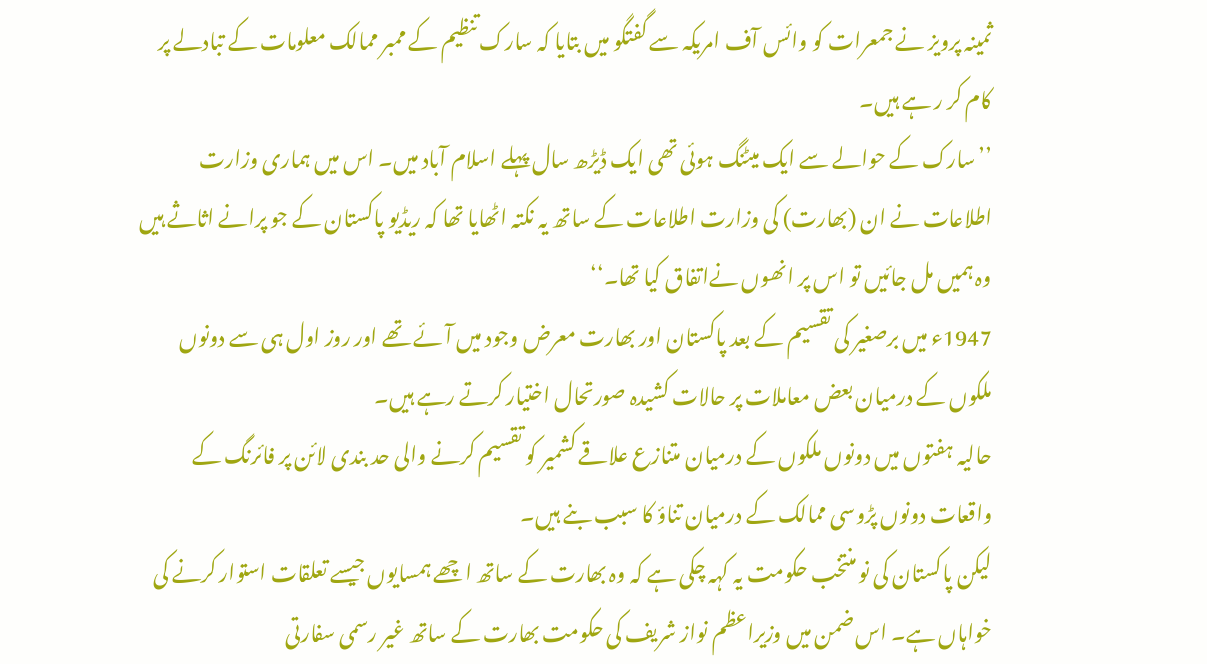ثمینہ پرویز نے جمعرات کو وائس آف امریکہ سے گفتگو میں بتایا کہ سارک تنظیم کے ممبر ممالک معلومات کے تبادلے پر کام کر ر ہے ہیں۔
’’سارک کے حوالے سے ایک میٹنگ ہوئی تھی ایک ڈیڑھ سال پہلے اسلام آباد میں۔ اس میں ہماری وزارت اطلاعات نے ان (بھارت) کی وزارت اطلاعات کے ساتھ یہ نکتہ اٹھایا تھا کہ ریڈیو پاکستان کے جو پرانے اثاثے ہیں وہ ہمیں مل جائیں تو اس پر انھوں نےاتفاق کیا تھا۔‘‘
1947ء میں برصغیر کی تقسیم کے بعد پاکستان اور بھارت معرض وجود میں آئے تھے اور روز اول ہی سے دونوں ملکوں کے درمیان بعض معاملات پر حالات کشیدہ صورتحال اختیار کرتے رہے ہیں۔
حالیہ ہفتوں میں دونوں ملکوں کے درمیان متنازع علاقے کشمیر کو تقسیم کرنے والی حد بندی لائن پر فائرنگ کے واقعات دونوں پڑوسی ممالک کے درمیان تناؤ کا سبب بنے ہیں۔
لیکن پاکستان کی نو منتخب حکومت یہ کہہ چکی ہے کہ وہ بھارت کے ساتھ اچھے ہمسایوں جیسے تعلقات استوار کرنے کی خواہاں ہے۔ اس ضمن میں وزیراعظم نواز شریف کی حکومت بھارت کے ساتھ غیر رسمی سفارتی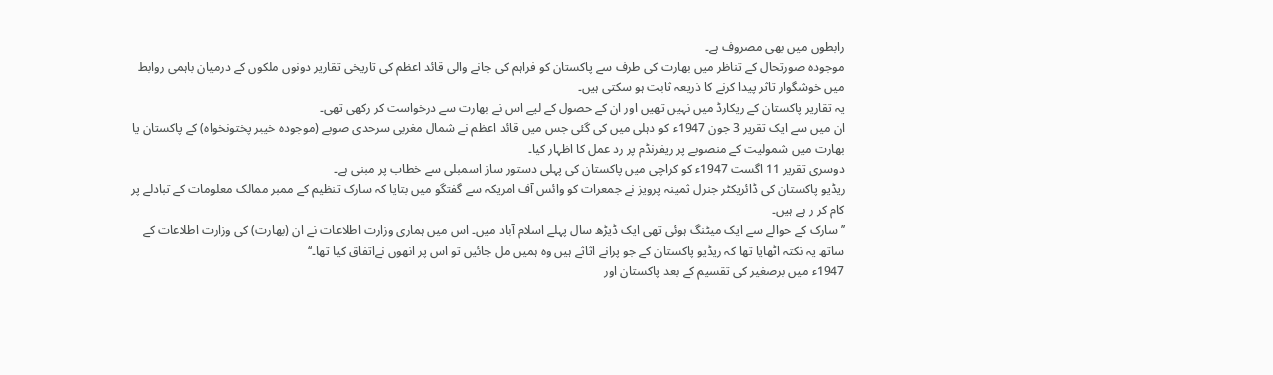رابطوں میں بھی مصروف ہے۔
موجودہ صورتحال کے تناظر میں بھارت کی طرف سے پاکستان کو فراہم کی جانے والی قائد اعظم کی تاریخی تقاریر دونوں ملکوں کے درمیان باہمی روابط میں خوشگوار تاثر پیدا کرنے کا ذریعہ ثابت ہو سکتی ہیں۔
یہ تقاریر پاکستان کے ریکارڈ میں نہیں تھیں اور ان کے حصول کے لیے اس نے بھارت سے درخواست کر رکھی تھی۔
ان میں سے ایک تقریر 3 جون 1947ء کو دہلی میں کی گئی جس میں قائد اعظم نے شمال مغربی سرحدی صوبے (موجودہ خیبر پختونخواہ) کے پاکستان یا بھارت میں شمولیت کے منصوبے پر ریفرنڈم پر رد عمل کا اظہار کیا۔
دوسری تقریر 11 اگست 1947ء کو کراچی میں پاکستان کی پہلی دستور ساز اسمبلی سے خطاب پر مبنی ہے۔
ریڈیو پاکستان کی ڈائریکٹر جنرل ثمینہ پرویز نے جمعرات کو وائس آف امریکہ سے گفتگو میں بتایا کہ سارک تنظیم کے ممبر ممالک معلومات کے تبادلے پر کام کر ر ہے ہیں۔
’’سارک کے حوالے سے ایک میٹنگ ہوئی تھی ایک ڈیڑھ سال پہلے اسلام آباد میں۔ اس میں ہماری وزارت اطلاعات نے ان (بھارت) کی وزارت اطلاعات کے ساتھ یہ نکتہ اٹھایا تھا کہ ریڈیو پاکستان کے جو پرانے اثاثے ہیں وہ ہمیں مل جائیں تو اس پر انھوں نےاتفاق کیا تھا۔‘‘
1947ء میں برصغیر کی تقسیم کے بعد پاکستان اور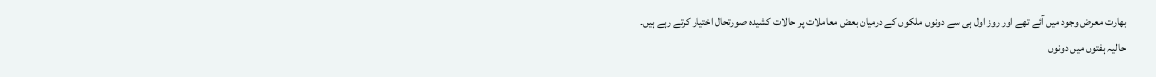بھارت معرض وجود میں آئے تھے اور روز اول ہی سے دونوں ملکوں کے درمیان بعض معاملات پر حالات کشیدہ صورتحال اختیار کرتے رہے ہیں۔
حالیہ ہفتوں میں دونوں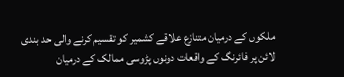ملکوں کے درمیان متنازع علاقے کشمیر کو تقسیم کرنے والی حد بندی لائن پر فائرنگ کے واقعات دونوں پڑوسی ممالک کے درمیان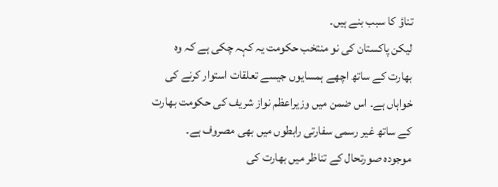تناؤ کا سبب بنے ہیں۔
لیکن پاکستان کی نو منتخب حکومت یہ کہہ چکی ہے کہ وہ بھارت کے ساتھ اچھے ہمسایوں جیسے تعلقات استوار کرنے کی خواہاں ہے۔ اس ضمن میں وزیراعظم نواز شریف کی حکومت بھارت کے ساتھ غیر رسمی سفارتی رابطوں میں بھی مصروف ہے۔
موجودہ صورتحال کے تناظر میں بھارت کی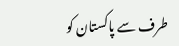طرف سے پاکستان کو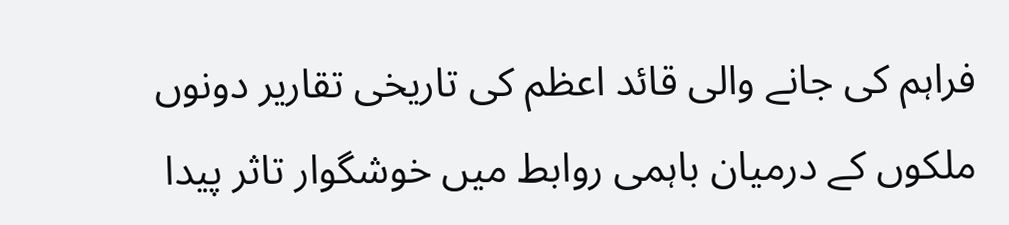فراہم کی جانے والی قائد اعظم کی تاریخی تقاریر دونوں ملکوں کے درمیان باہمی روابط میں خوشگوار تاثر پیدا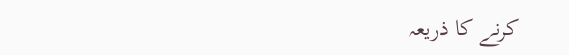کرنے کا ذریعہ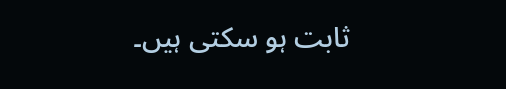ثابت ہو سکتی ہیں۔